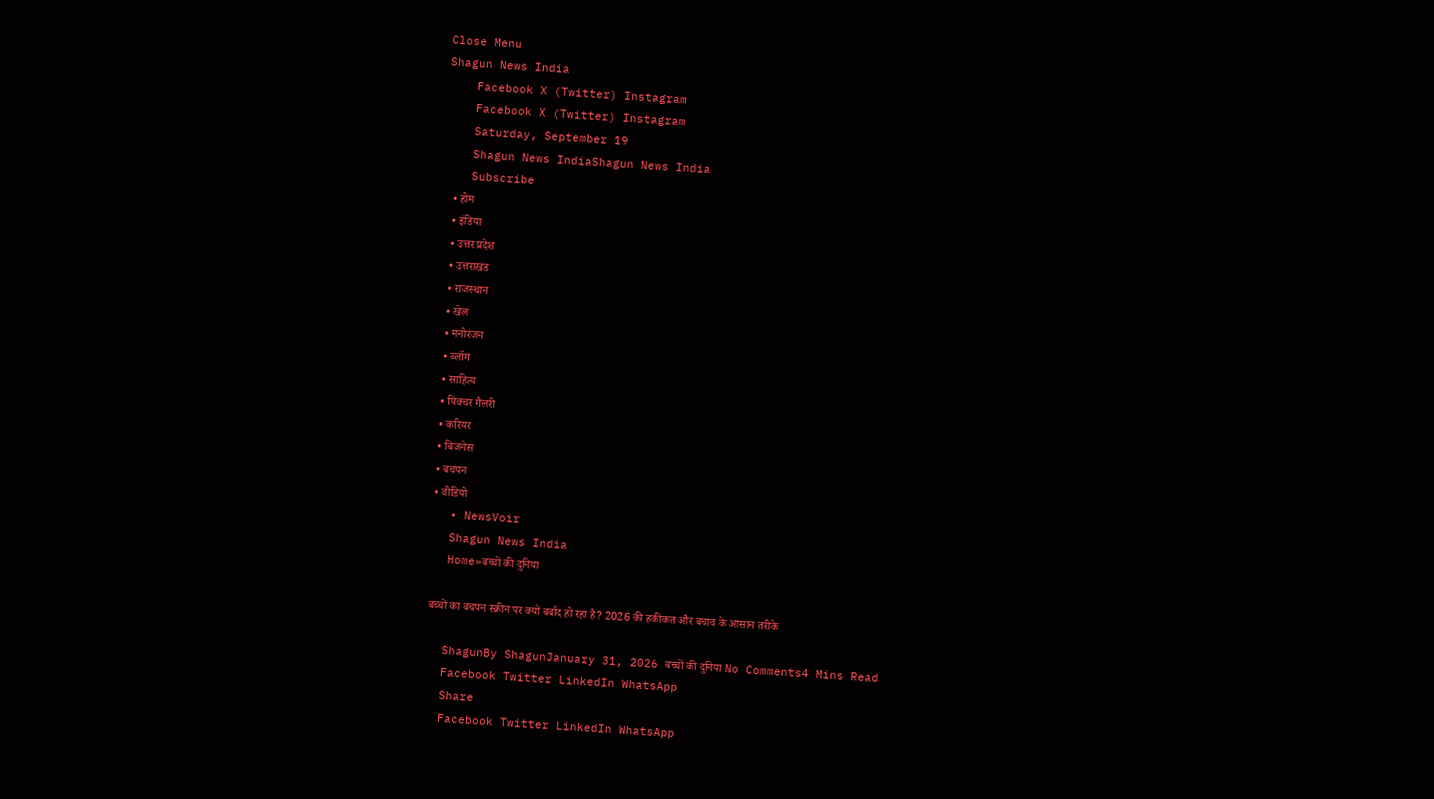Close Menu
Shagun News India
    Facebook X (Twitter) Instagram
    Facebook X (Twitter) Instagram
    Saturday, September 19
    Shagun News IndiaShagun News India
    Subscribe
    • होम
    • इंडिया
    • उत्तर प्रदेश
    • उत्तराखंड
    • राजस्थान
    • खेल
    • मनोरंजन
    • ब्लॉग
    • साहित्य
    • पिक्चर गैलरी
    • करियर
    • बिजनेस
    • बचपन
    • वीडियो
    • NewsVoir
    Shagun News India
    Home»बच्चों की दुनिया

    बच्चों का बचपन स्क्रीन पर क्यों बर्बाद हो रहा है? 2026 की हकीकत और बचाव के आसान तरीके

    ShagunBy ShagunJanuary 31, 2026 बच्चों की दुनिया No Comments4 Mins Read
    Facebook Twitter LinkedIn WhatsApp
    Share
    Facebook Twitter LinkedIn WhatsApp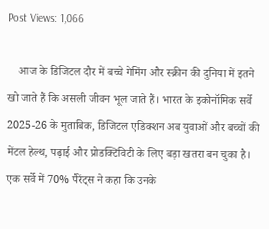Post Views: 1,066

    आज के डिजिटल दौर में बच्चे गेमिंग और स्क्रीन की दुनिया में इतने खो जाते हैं कि असली जीवन भूल जाते हैं। भारत के इकोनॉमिक सर्वे 2025-26 के मुताबिक, डिजिटल एडिक्शन अब युवाओं और बच्चों की मेंटल हेल्थ, पढ़ाई और प्रोडक्टिविटी के लिए बड़ा खतरा बन चुका है। एक सर्वे में 70% पैरेंट्स ने कहा कि उनके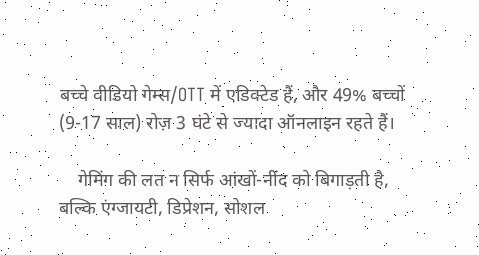बच्चे वीडियो गेम्स/OTT में एडिक्टेड हैं, और 49% बच्चों (9-17 साल) रोज़ 3 घंटे से ज्यादा ऑनलाइन रहते हैं।

    गेमिंग की लत न सिर्फ आंखों-नींद को बिगाड़ती है, बल्कि एंग्जायटी, डिप्रेशन, सोशल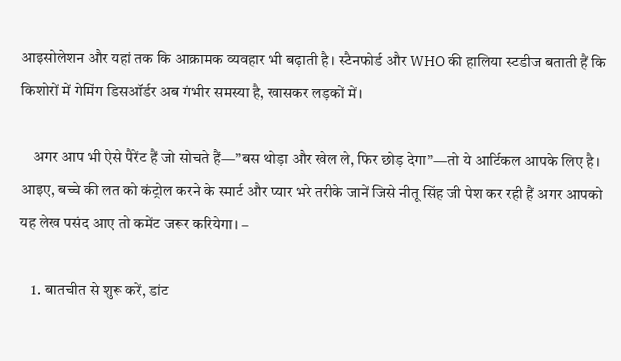आइसोलेशन और यहां तक कि आक्रामक व्यवहार भी बढ़ाती है। स्टैनफोर्ड और WHO की हालिया स्टडीज बताती हैं कि किशोरों में गेमिंग डिसऑर्डर अब गंभीर समस्या है, खासकर लड़कों में।

    अगर आप भी ऐसे पैरेंट हैं जो सोचते हैं—”बस थोड़ा और खेल ले, फिर छोड़ देगा”—तो ये आर्टिकल आपके लिए है। आइए, बच्चे की लत को कंट्रोल करने के स्मार्ट और प्यार भरे तरीके जानें जिसे नीतू सिंह जी पेश कर रही हैं अगर आपको यह लेख पसंद आए तो कमेंट जरूर करियेगा। –

    1. बातचीत से शुरू करें, डांट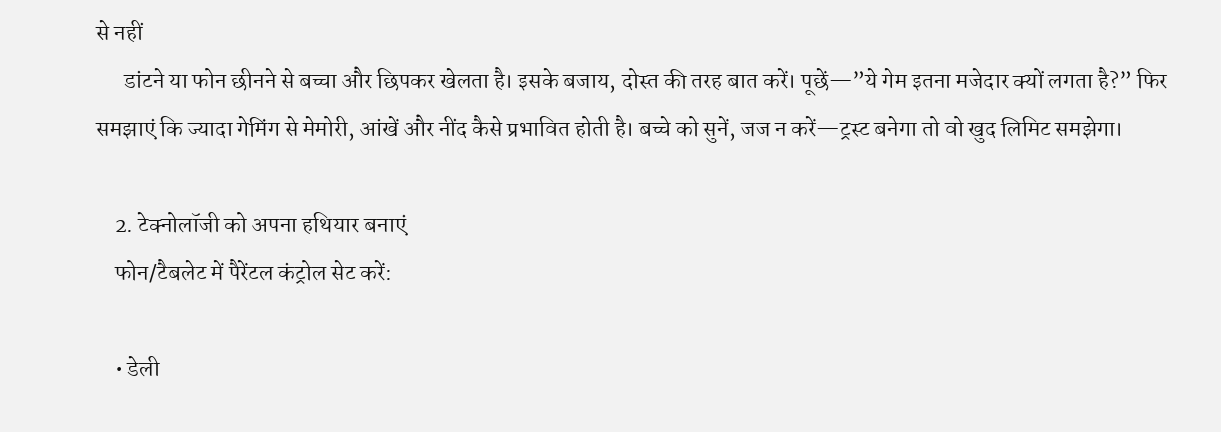से नहीं
      डांटने या फोन छीनने से बच्चा और छिपकर खेलता है। इसके बजाय, दोस्त की तरह बात करें। पूछें—”ये गेम इतना मजेदार क्यों लगता है?” फिर समझाएं कि ज्यादा गेमिंग से मेमोरी, आंखें और नींद कैसे प्रभावित होती है। बच्चे को सुनें, जज न करें—ट्रस्ट बनेगा तो वो खुद लिमिट समझेगा।

    2. टेक्नोलॉजी को अपना हथियार बनाएं
    फोन/टैबलेट में पैरेंटल कंट्रोल सेट करें:

    • डेली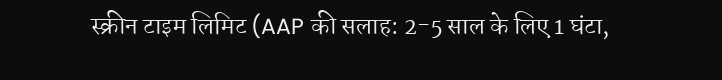स्क्रीन टाइम लिमिट (AAP की सलाह: 2-5 साल के लिए 1 घंटा,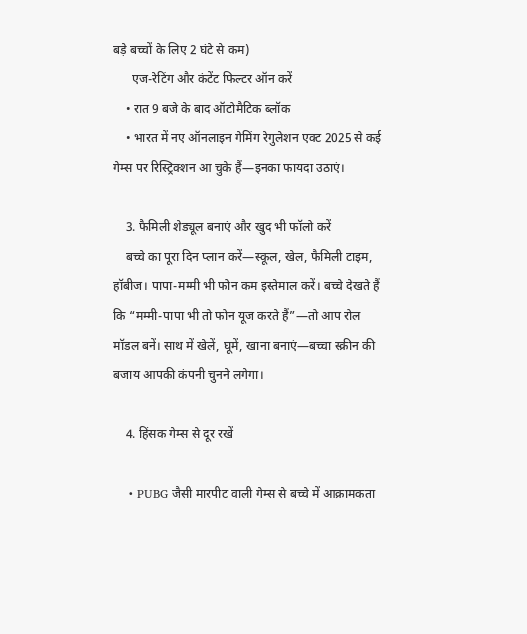बड़े बच्चों के लिए 2 घंटे से कम)
      एज-रेटिंग और कंटेंट फिल्टर ऑन करें
    • रात 9 बजे के बाद ऑटोमैटिक ब्लॉक
    • भारत में नए ऑनलाइन गेमिंग रेगुलेशन एक्ट 2025 से कई गेम्स पर रिस्ट्रिक्शन आ चुके हैं—इनका फायदा उठाएं।

    3. फैमिली शेड्यूल बनाएं और खुद भी फॉलो करें
    बच्चे का पूरा दिन प्लान करें—स्कूल, खेल, फैमिली टाइम, हॉबीज। पापा-मम्मी भी फोन कम इस्तेमाल करें। बच्चे देखते हैं कि “मम्मी-पापा भी तो फोन यूज करते हैं”—तो आप रोल मॉडल बनें। साथ में खेलें, घूमें, खाना बनाएं—बच्चा स्क्रीन की बजाय आपकी कंपनी चुनने लगेगा।

    4. हिंसक गेम्स से दूर रखें

    • PUBG जैसी मारपीट वाली गेम्स से बच्चे में आक्रामकता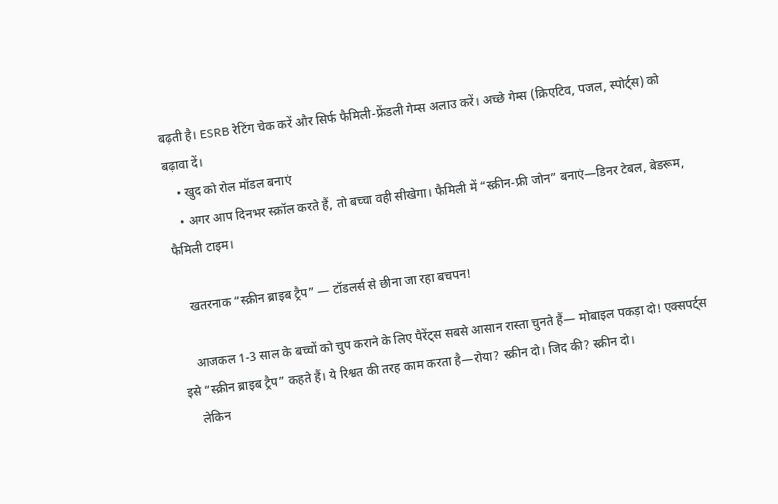बढ़ती है। ESRB रेटिंग चेक करें और सिर्फ फैमिली-फ्रेंडली गेम्स अलाउ करें। अच्छे गेम्स (क्रिएटिव, पजल, स्पोर्ट्स) को बढ़ावा दें।
    • खुद को रोल मॉडल बनाएं
    • अगर आप दिनभर स्क्रॉल करते हैं, तो बच्चा वही सीखेगा। फैमिली में “स्क्रीन-फ्री जोन” बनाएं—डिनर टेबल, बेडरूम, फैमिली टाइम।

    खतरनाक “स्क्रीन ब्राइब ट्रैप” — टॉडलर्स से छीना जा रहा बचपन!

    आजकल 1-3 साल के बच्चों को चुप कराने के लिए पैरेंट्स सबसे आसान रास्ता चुनते हैं— मोबाइल पकड़ा दो! एक्सपर्ट्स इसे “स्क्रीन ब्राइब ट्रैप” कहते हैं। ये रिश्वत की तरह काम करता है—रोया? स्क्रीन दो। जिद की? स्क्रीन दो।
    लेकिन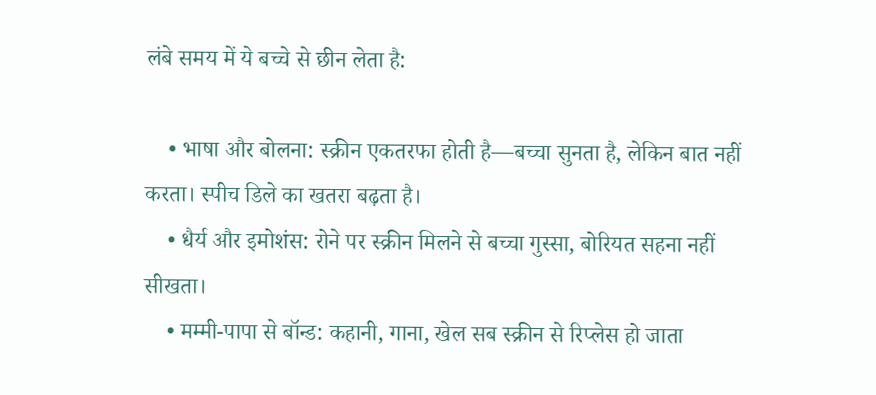लंबे समय में ये बच्चे से छीन लेता है:

    • भाषा और बोलना: स्क्रीन एकतरफा होती है—बच्चा सुनता है, लेकिन बात नहीं करता। स्पीच डिले का खतरा बढ़ता है।
    • धैर्य और इमोशंस: रोने पर स्क्रीन मिलने से बच्चा गुस्सा, बोरियत सहना नहीं सीखता।
    • मम्मी-पापा से बॉन्ड: कहानी, गाना, खेल सब स्क्रीन से रिप्लेस हो जाता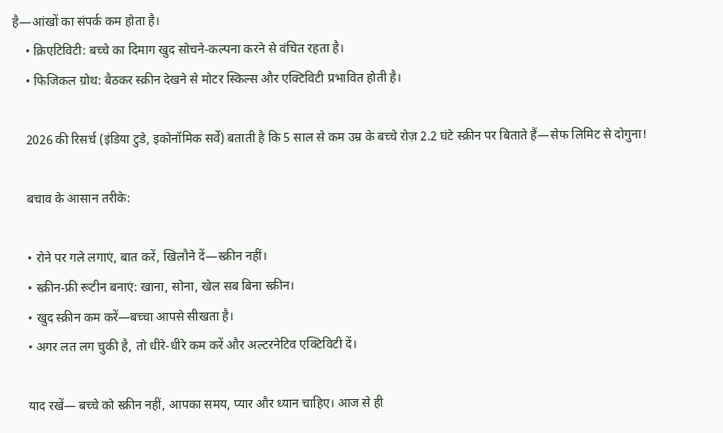है—आंखों का संपर्क कम होता है।
    • क्रिएटिविटी: बच्चे का दिमाग खुद सोचने-कल्पना करने से वंचित रहता है।
    • फिजिकल ग्रोथ: बैठकर स्क्रीन देखने से मोटर स्किल्स और एक्टिविटी प्रभावित होती है।

    2026 की रिसर्च (इंडिया टुडे, इकोनॉमिक सर्वे) बताती है कि 5 साल से कम उम्र के बच्चे रोज़ 2.2 घंटे स्क्रीन पर बिताते हैं—सेफ लिमिट से दोगुना!

    बचाव के आसान तरीके:

    • रोने पर गले लगाएं, बात करें, खिलौने दें—स्क्रीन नहीं।
    • स्क्रीन-फ्री रूटीन बनाएं: खाना, सोना, खेल सब बिना स्क्रीन।
    • खुद स्क्रीन कम करें—बच्चा आपसे सीखता है।
    • अगर लत लग चुकी है, तो धीरे-धीरे कम करें और अल्टरनेटिव एक्टिविटी दें।

    याद रखें— बच्चे को स्क्रीन नहीं, आपका समय, प्यार और ध्यान चाहिए। आज से ही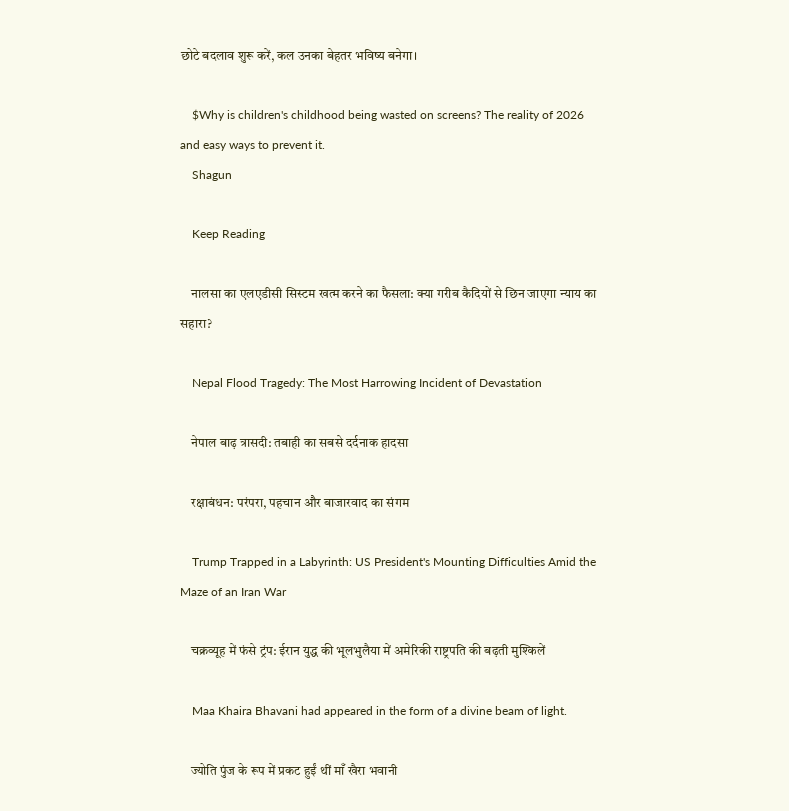छोटे बदलाव शुरू करें, कल उनका बेहतर भविष्य बनेगा।

    $Why is children's childhood being wasted on screens? The reality of 2026 and easy ways to prevent it.
    Shagun

    Keep Reading

    नालसा का एलएडीसी सिस्टम खत्म करने का फैसला: क्या गरीब कैदियों से छिन जाएगा न्याय का सहारा?

    Nepal Flood Tragedy: The Most Harrowing Incident of Devastation

    नेपाल बाढ़ त्रासदी: तबाही का सबसे दर्दनाक हादसा

    रक्षाबंधन: परंपरा, पहचान और बाजारवाद का संगम

    Trump Trapped in a Labyrinth: US President's Mounting Difficulties Amid the Maze of an Iran War

    चक्रव्यूह में फंसे ट्रंप: ईरान युद्ध की भूलभुलैया में अमेरिकी राष्ट्रपति की बढ़ती मुश्किलें

    Maa Khaira Bhavani had appeared in the form of a divine beam of light.

    ज्योति पुंज के रूप में प्रकट हुईं थीं माँ खैरा भवानी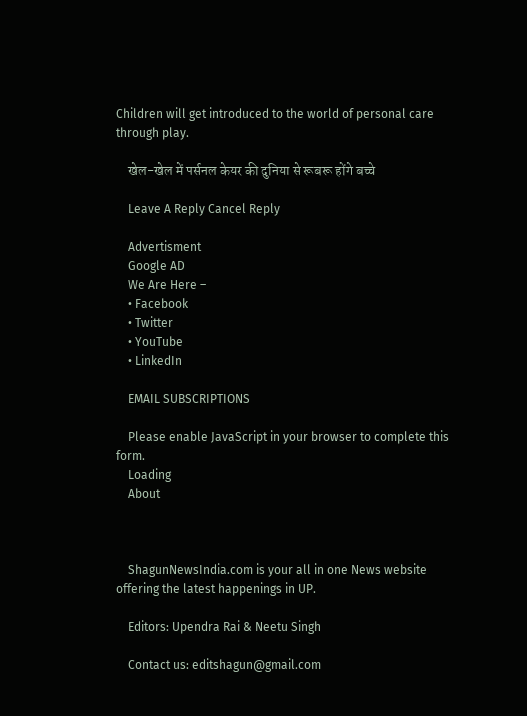Children will get introduced to the world of personal care through play.

    खेल-खेल में पर्सनल केयर की दुनिया से रूबरू होंगे बच्चे

    Leave A Reply Cancel Reply

    Advertisment
    Google AD
    We Are Here –
    • Facebook
    • Twitter
    • YouTube
    • LinkedIn

    EMAIL SUBSCRIPTIONS

    Please enable JavaScript in your browser to complete this form.
    Loading
    About



    ShagunNewsIndia.com is your all in one News website offering the latest happenings in UP.

    Editors: Upendra Rai & Neetu Singh

    Contact us: editshagun@gmail.com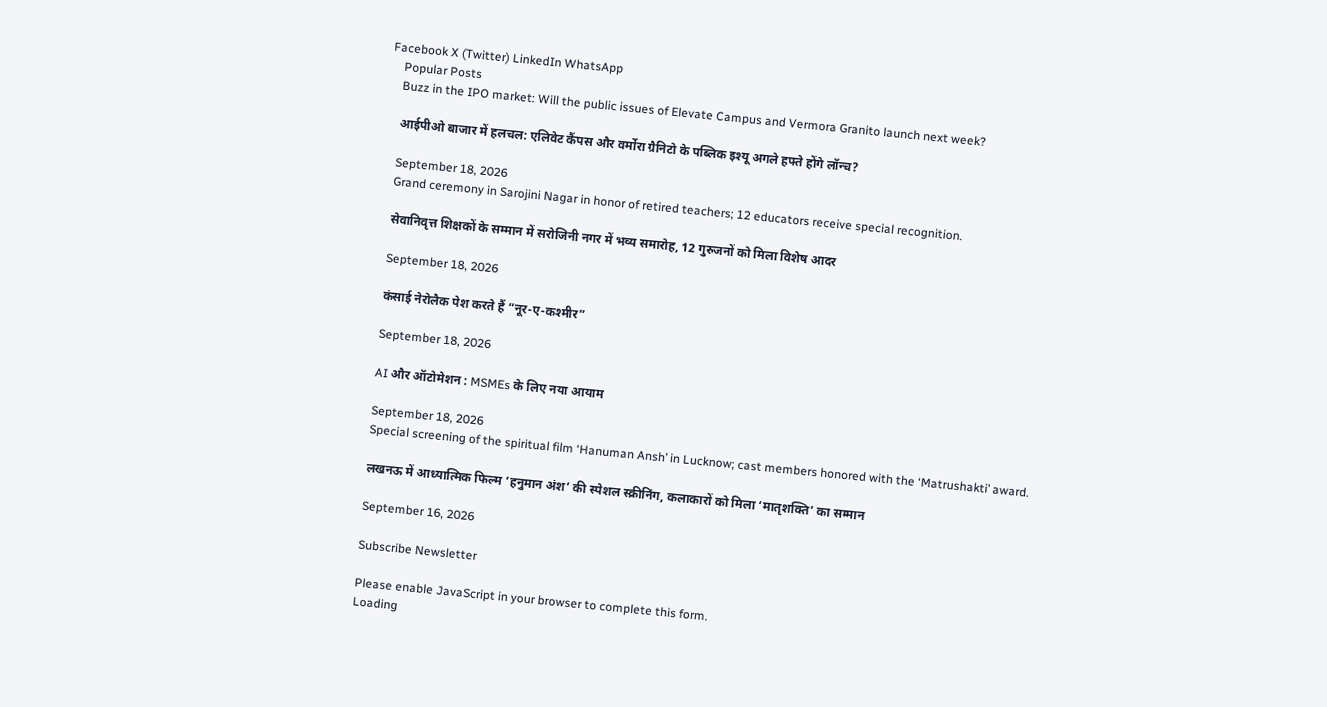Facebook X (Twitter) LinkedIn WhatsApp
    Popular Posts
    Buzz in the IPO market: Will the public issues of Elevate Campus and Vermora Granito launch next week?

    आईपीओ बाजार में हलचल: एलिवेट कैंपस और वर्मोरा ग्रैनिटो के पब्लिक इश्यू अगले हफ्ते होंगे लॉन्च?

    September 18, 2026
    Grand ceremony in Sarojini Nagar in honor of retired teachers; 12 educators receive special recognition.

    सेवानिवृत्त शिक्षकों के सम्मान में सरोजिनी नगर में भव्य समारोह, 12 गुरुजनों को मिला विशेष आदर

    September 18, 2026

    कंसाई नेरोलैक पेश करते हैं “नूर-ए-कश्मीर”

    September 18, 2026

    AI और ऑटोमेशन : MSMEs के लिए नया आयाम

    September 18, 2026
    Special screening of the spiritual film ‘Hanuman Ansh’ in Lucknow; cast members honored with the ‘Matrushakti’ award.

    लखनऊ में आध्यात्मिक फिल्म ‘हनुमान अंश’ की स्पेशल स्क्रीनिंग, कलाकारों को मिला ‘मातृशक्ति’ का सम्मान

    September 16, 2026

    Subscribe Newsletter

    Please enable JavaScript in your browser to complete this form.
    Loading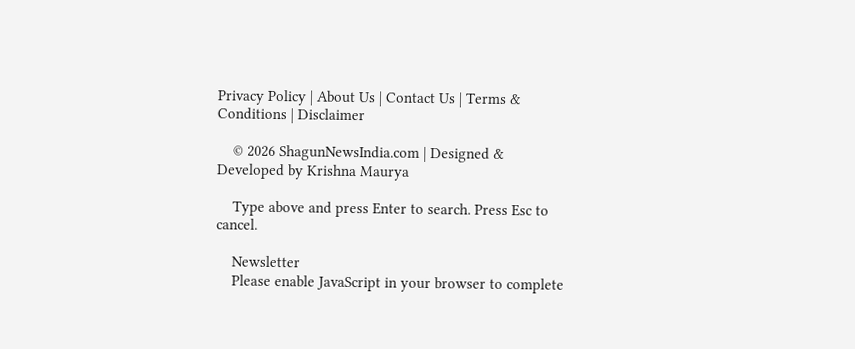Privacy Policy | About Us | Contact Us | Terms & Conditions | Disclaimer

    © 2026 ShagunNewsIndia.com | Designed & Developed by Krishna Maurya

    Type above and press Enter to search. Press Esc to cancel.

    Newsletter
    Please enable JavaScript in your browser to complete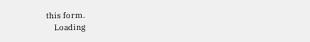this form.
    Loading